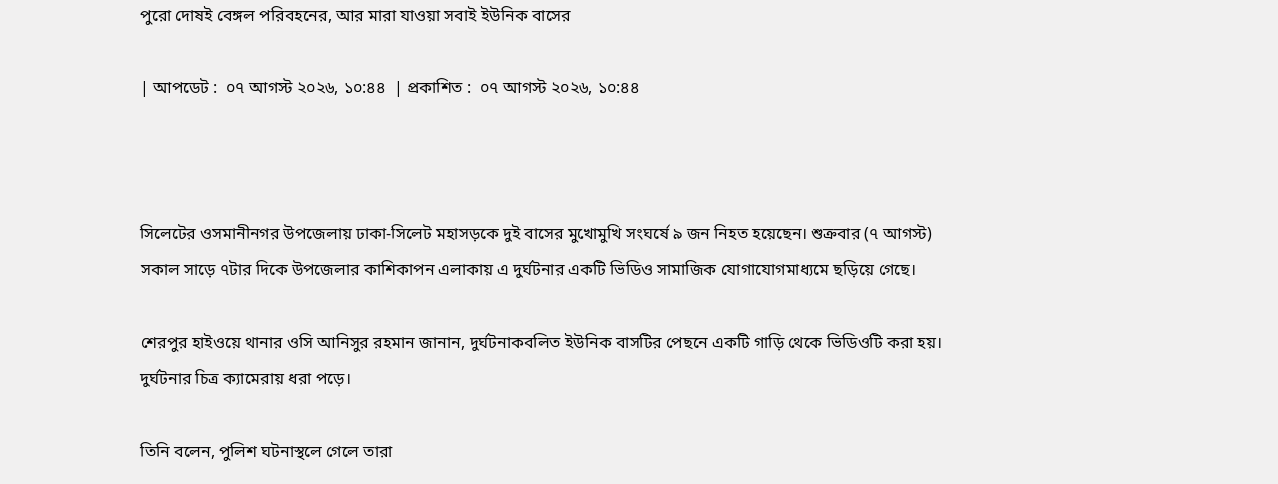পুরো দোষই বেঙ্গল পরিবহনের, আর মারা যাওয়া সবাই ইউনিক বাসের

| আপডেট :  ০৭ আগস্ট ২০২৬, ১০:৪৪  | প্রকাশিত :  ০৭ আগস্ট ২০২৬, ১০:৪৪



সিলেটের ওসমানীনগর উপজেলায় ঢাকা-সিলেট মহাসড়কে দুই বাসের মুখোমুখি সংঘর্ষে ৯ জন নিহত হয়েছেন। শুক্রবার (৭ আগস্ট) সকাল সাড়ে ৭টার দিকে উপজেলার কাশিকাপন এলাকায় এ দুর্ঘটনার একটি ভিডিও সামাজিক যোগাযোগমাধ্যমে ছড়িয়ে গেছে।

শেরপুর হাইওয়ে থানার ওসি আনিসুর রহমান জানান, দুর্ঘটনাকবলিত ইউনিক বাসটির পেছনে একটি গাড়ি থেকে ভিডিওটি করা হয়। দুর্ঘটনার চিত্র ক্যামেরায় ধরা পড়ে।

তিনি বলেন, পুলিশ ঘটনাস্থলে গেলে তারা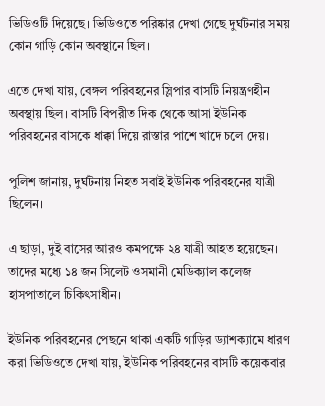ভিডিওটি দিয়েছে। ভিডিওতে পরিষ্কার দেখা গেছে দুর্ঘটনার সময় কোন গাড়ি কোন অবস্থানে ছিল।

এতে দেখা যায়, বেঙ্গল পরিবহনের স্লিপার বাসটি নিয়ন্ত্রণহীন অবস্থায় ছিল। বাসটি বিপরীত দিক থেকে আসা ইউনিক পরিবহনের বাসকে ধাক্কা দিয়ে রাস্তার পাশে খাদে চলে দেয়।

পুলিশ জানায়, দুর্ঘটনায় নিহত সবাই ইউনিক পরিবহনের যাত্রী ছিলেন।

এ ছাড়া, দুই বাসের আরও কমপক্ষে ২৪ যাত্রী আহত হয়েছেন। তাদের মধ্যে ১৪ জন সিলেট ওসমানী মেডিক্যাল কলেজ হাসপাতালে চিকিৎসাধীন।

ইউনিক পরিবহনের পেছনে থাকা একটি গাড়ির ড্যাশক্যামে ধারণ করা ভিডিওতে দেখা যায়, ইউনিক পরিবহনের বাসটি কয়েকবার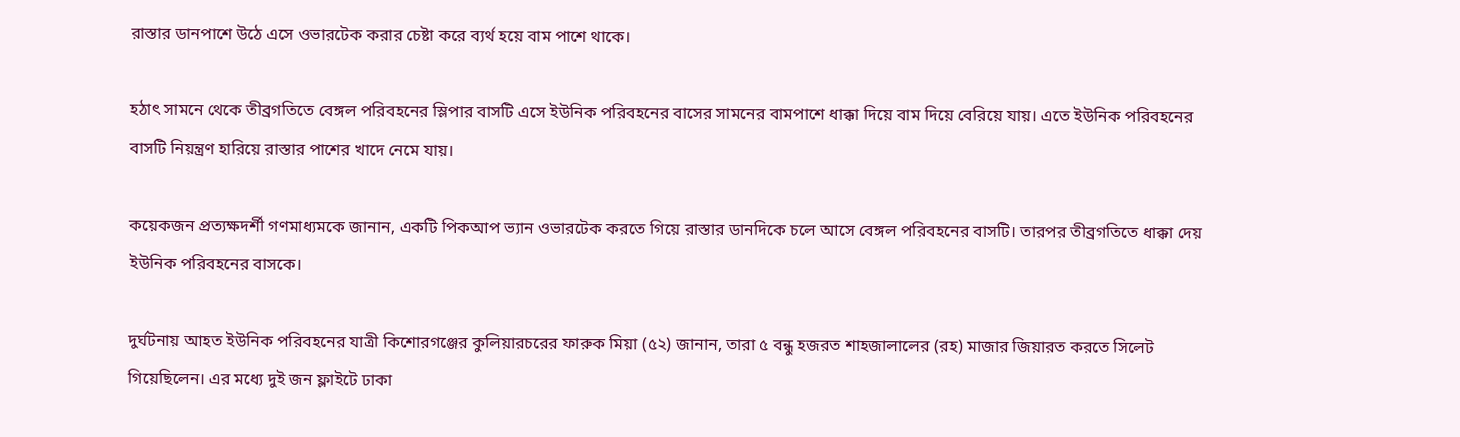রাস্তার ডানপাশে উঠে এসে ওভারটেক করার চেষ্টা করে ব্যর্থ হয়ে বাম পাশে থাকে।

হঠাৎ সামনে থেকে তীব্রগতিতে বেঙ্গল পরিবহনের স্লিপার বাসটি এসে ইউনিক পরিবহনের বাসের সামনের বামপাশে ধাক্কা দিয়ে বাম দিয়ে বেরিয়ে যায়। এতে ইউনিক পরিবহনের বাসটি নিয়ন্ত্রণ হারিয়ে রাস্তার পাশের খাদে নেমে যায়।

কয়েকজন প্রত্যক্ষদর্শী গণমাধ্যমকে জানান, একটি পিকআপ ভ্যান ওভারটেক করতে গিয়ে রাস্তার ডানদিকে চলে আসে বেঙ্গল পরিবহনের বাসটি। তারপর তীব্রগতিতে ধাক্কা দেয় ইউনিক পরিবহনের বাসকে।

দুর্ঘটনায় আহত ইউনিক পরিবহনের যাত্রী কিশোরগঞ্জের কুলিয়ারচরের ফারুক মিয়া (৫২) জানান, তারা ৫ বন্ধু হজরত শাহজালালের (রহ) মাজার জিয়ারত করতে সিলেট গিয়েছিলেন। এর মধ্যে দুই জন ফ্লাইটে ঢাকা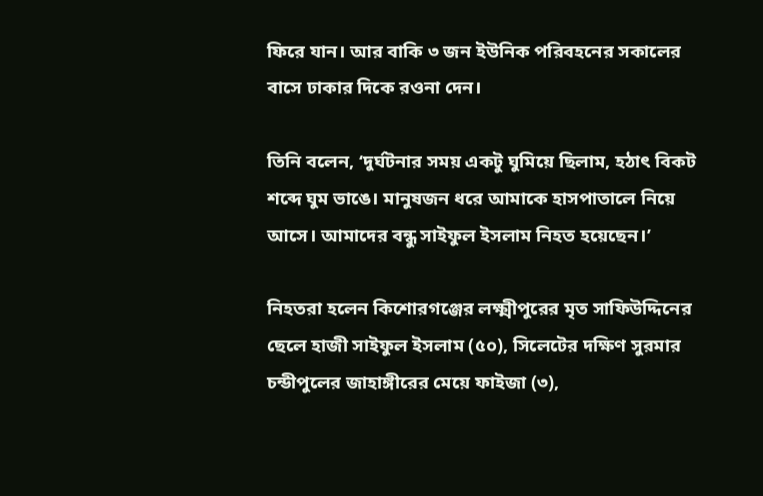ফিরে যান। আর বাকি ৩ জন ইউনিক পরিবহনের সকালের বাসে ঢাকার দিকে রওনা দেন।

তিনি বলেন, ‘দুর্ঘটনার সময় একটু ঘুমিয়ে ছিলাম, হঠাৎ বিকট শব্দে ঘুম ভাঙে। মানুষজন ধরে আমাকে হাসপাতালে নিয়ে আসে। আমাদের বন্ধু সাইফুল ইসলাম নিহত হয়েছেন।’

নিহতরা হলেন কিশোরগঞ্জের লক্ষ্মীপুরের মৃত সাফিউদ্দিনের ছেলে হাজী সাইফুল ইসলাম (৫০), সিলেটের দক্ষিণ সুরমার চন্ডীপুলের জাহাঙ্গীরের মেয়ে ফাইজা (৩),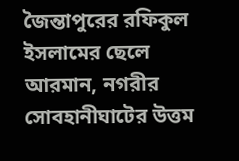জৈন্তাপুরের রফিকুল ইসলামের ছেলে আরমান, নগরীর সোবহানীঘাটের উত্তম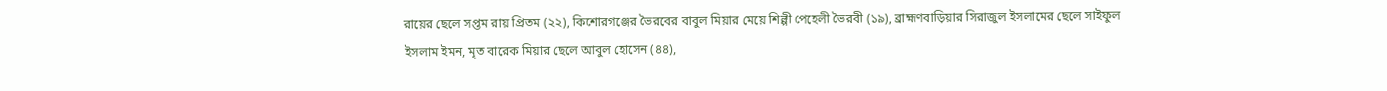রায়ের ছেলে সপ্তম রায় প্রিতম (২২), কিশোরগঞ্জের ভৈরবের বাবুল মিয়ার মেয়ে শিল্পী পেহেলী ভৈরবী (১৯), ব্রাহ্মণবাড়িয়ার সিরাজুল ইসলামের ছেলে সাইফুল ইসলাম ইমন, মৃত বারেক মিয়ার ছেলে আবুল হোসেন (৪৪),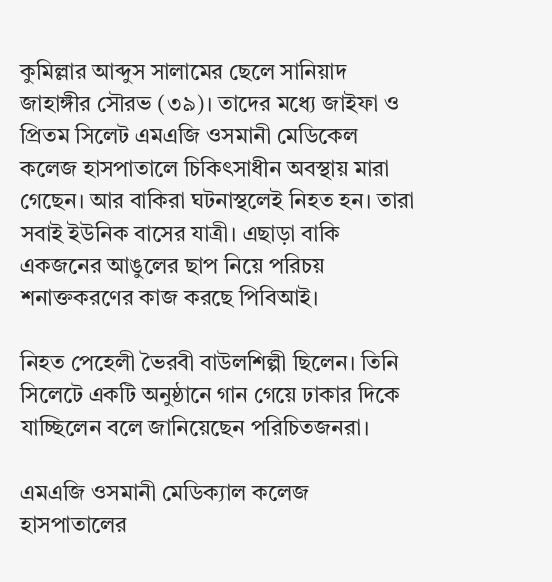কুমিল্লার আব্দুস সালামের ছেলে সানিয়াদ জাহাঙ্গীর সৌরভ (৩৯)। তাদের মধ্যে জাইফা ও প্রিতম সিলেট এমএজি ওসমানী মেডিকেল কলেজ হাসপাতালে চিকিৎসাধীন অবস্থায় মারা গেছেন। আর বাকিরা ঘটনাস্থলেই নিহত হন। তারা সবাই ইউনিক বাসের যাত্রী। এছাড়া বাকি একজনের আঙুলের ছাপ নিয়ে পরিচয় শনাক্তকরণের কাজ করছে পিবিআই।

নিহত পেহেলী ভৈরবী বাউলশিল্পী ছিলেন। তিনি সিলেটে একটি অনুষ্ঠানে গান গেয়ে ঢাকার দিকে যাচ্ছিলেন বলে জানিয়েছেন পরিচিতজনরা।

এমএজি ওসমানী মেডিক্যাল কলেজ হাসপাতালের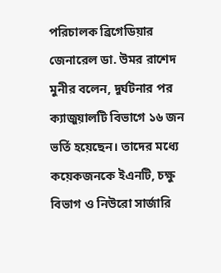পরিচালক ব্রিগেডিয়ার জেনারেল ডা. উমর রাশেদ মুনীর বলেন, দুর্ঘটনার পর ক্যাজুয়ালটি বিভাগে ১৬ জন ভর্তি হয়েছেন। তাদের মধ্যে কয়েকজনকে ইএনটি, চক্ষু বিভাগ ও নিউরো সার্জারি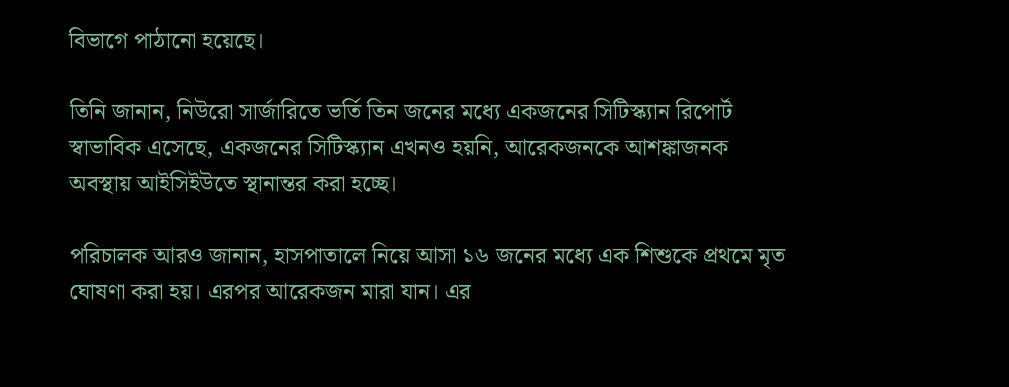বিভাগে পাঠানো হয়েছে।

তিনি জানান, নিউরো সার্জারিতে ভর্তি তিন জনের মধ্যে একজনের সিটিস্ক্যান রিপোর্ট স্বাভাবিক এসেছে, একজনের সিটিস্ক্যান এখনও হয়নি, আরেকজনকে আশঙ্কাজনক অবস্থায় আইসিইউতে স্থানান্তর করা হচ্ছে।

পরিচালক আরও জানান, হাসপাতালে নিয়ে আসা ১৬ জনের মধ্যে এক শিশুকে প্রথমে মৃত ঘোষণা করা হয়। এরপর আরেকজন মারা যান। এর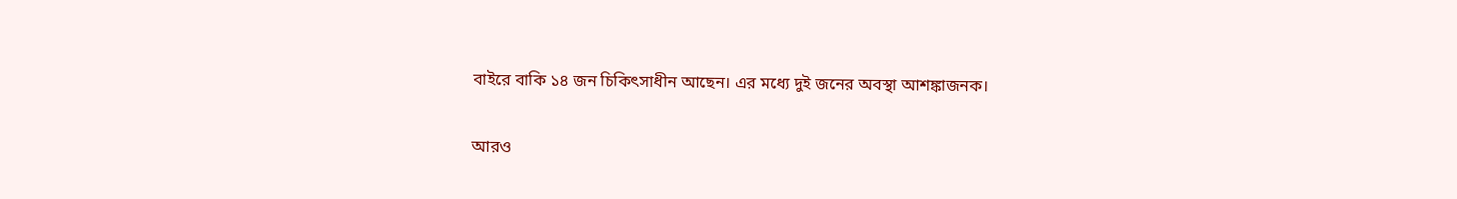বাইরে বাকি ১৪ জন চিকিৎসাধীন আছেন। এর মধ্যে দুই জনের অবস্থা আশঙ্কাজনক।

আরও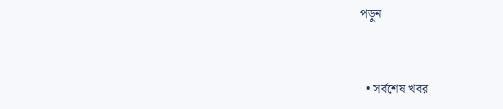পড়ুন


  • সর্বশেষ খবর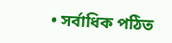• সর্বাধিক পঠিত